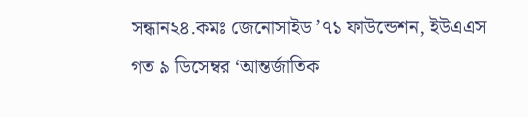সন্ধান২৪.কমঃ জেনোসাইড ’৭১ ফাউন্ডেশন, ইউএএস গত ৯ ডিসেম্বর ‘আন্তর্জাতিক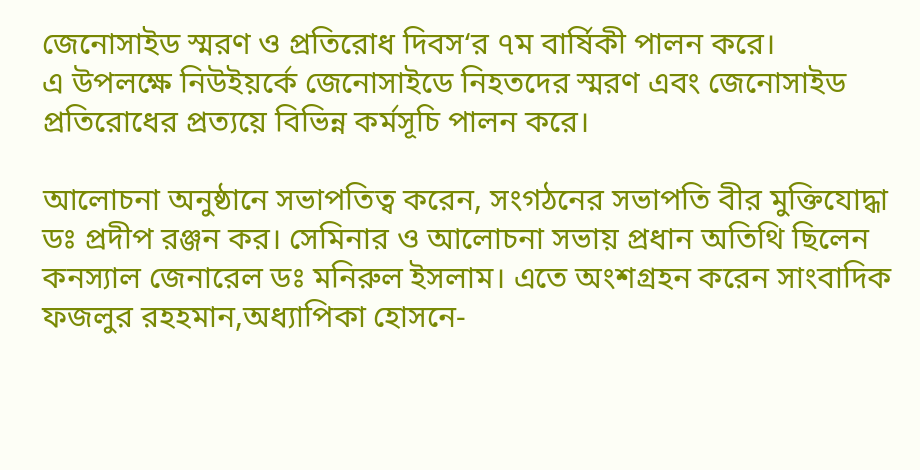জেনোসাইড স্মরণ ও প্রতিরোধ দিবস‘র ৭ম বার্ষিকী পালন করে।
এ উপলক্ষে নিউইয়র্কে জেনোসাইডে নিহতদের স্মরণ এবং জেনোসাইড প্রতিরোধের প্রত্যয়ে বিভিন্ন কর্মসূচি পালন করে।

আলোচনা অনুষ্ঠানে সভাপতিত্ব করেন, সংগঠনের সভাপতি বীর মুক্তিযোদ্ধা ডঃ প্রদীপ রঞ্জন কর। সেমিনার ও আলোচনা সভায় প্রধান অতিথি ছিলেন কনস্যাল জেনারেল ডঃ মনিরুল ইসলাম। এতে অংশগ্রহন করেন সাংবাদিক ফজলুর রহহমান,অধ্যাপিকা হোসনে-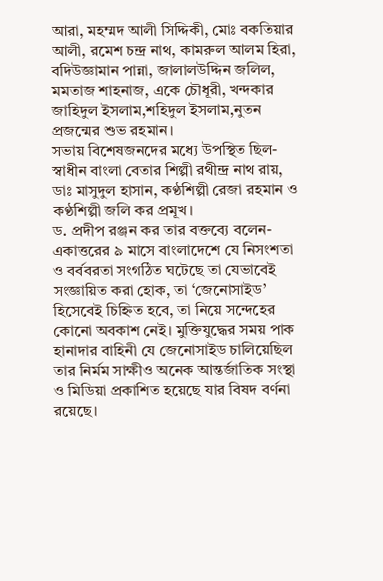আরা, মহম্মদ আলী সিদ্দিকী, মোঃ বকতিয়ার আলী, রমেশ চন্দ্র নাথ, কামরুল আলম হিরা, বদিউজ্ঞামান পান্না, জালালউদ্দিন জলিল, মমতাজ শাহনাজ, একে চৌধূরী, খন্দকার জাহিদুল ইসলাম,শহিদুল ইসলাম,নুতন প্রজন্মের শুভ রহমান।
সভায় বিশেষজনদের মধ্যে উপস্থিত ছিল-স্বাধীন বাংলা বেতার শিল্পী রথীন্দ্র নাথ রায়, ডাঃ মাসুদুল হাসান, কণ্ঠশিল্পী রেজা রহমান ও কণ্ঠশিল্পী জলি কর প্রমূখ।
ড. প্রদীপ রঞ্জন কর তার বক্তব্যে বলেন- একাত্তরের ৯ মাসে বাংলাদেশে যে নিসংশতা ও বর্ববরতা সংগঠিত ঘটেছে তা যেভাবেই সংজ্ঞায়িত করা হোক, তা ‘জেনোসাইড’ হিসেবেই চিহ্নিত হবে, তা নিয়ে সন্দেহের কোনো অবকাশ নেই। মুক্তিযুদ্ধের সময় পাক হানাদার বাহিনী যে জেনোসাইড চালিয়েছিল তার নির্মম সাক্ষীও অনেক আন্তর্জাতিক সংস্থা ও মিডিয়া প্রকাশিত হয়েছে যার বিষদ বর্ণনা রয়েছে।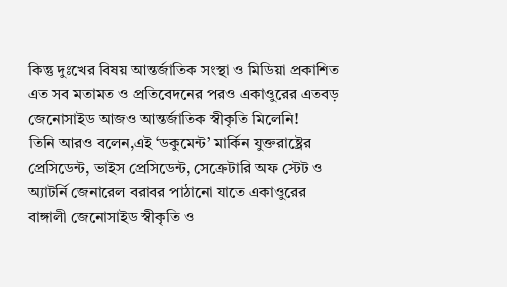কিন্তু দুঃখের বিষয় আন্তর্জাতিক সংস্থা ও মিডিয়া প্রকাশিত এত সব মতামত ও প্রতিবেদনের পরও একাওুরের এতবড় জেনোসাইড আজও আন্তর্জাতিক স্বীকৃতি মিলেনি!
তিনি আরও বলেন,এই ‘ডকুমেন্ট’ মার্কিন যুক্তরাষ্ট্রের প্রেসিডেন্ট, ভাইস প্রেসিডেন্ট, সেক্রেটারি অফ স্টেট ও অ্যাটর্নি জেনারেল বরাবর পাঠানো যাতে একাওুরের বাঙ্গালী জেনোসাইড স্বীকৃতি ও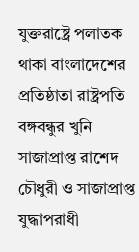যুক্তরাষ্ট্রে পলাতক থাকা বাংলাদেশের প্রতিষ্ঠাতা রাষ্ট্রপতি বঙ্গবন্ধুর খুনি সাজাপ্রাপ্ত রাশেদ চৌধুরী ও সাজাপ্রাপ্ত যুদ্ধাপরাধী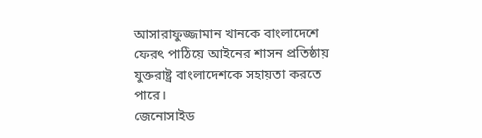আসারাফুজ্জামান খানকে বাংলাদেশে ফেরৎ পাঠিয়ে আইনের শাসন প্রতিষ্ঠায় যুক্তরাষ্ট্র বাংলাদেশকে সহায়তা করতে পারে।
জেনোসাইড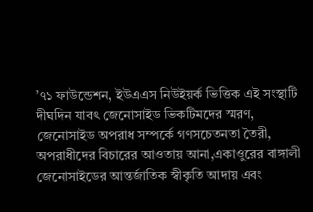’৭১ ফাউন্ডেশন, ইউএএস নিউইয়র্ক ভিত্তিক এই সংস্থাটি দীঘদিন যাবৎ জেনোসাইড ভিকটিমদের স্মরণ, জেনোসাইড অপরাধ সম্পর্কে গণসচেতনতা তৈরী, অপরাধীদের বিচারের আওতায় আনা,একাওুরের বাঙ্গালী জেনোসাইডের আন্তর্জাতিক স্বীকৃতি আদায় এবং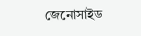জেনোসাইড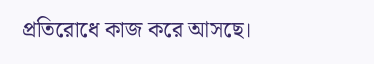প্রতিরোধে কাজ করে আসছে।